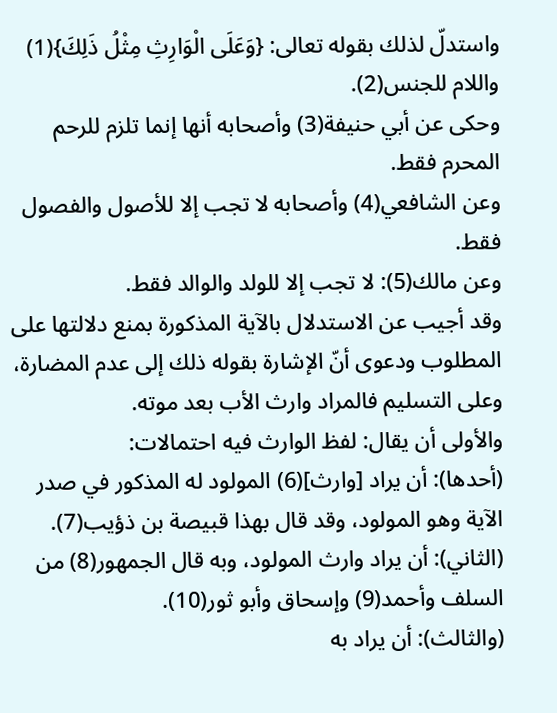واستدلّ لذلك بقوله تعالى: {وَعَلَى الْوَارِثِ مِثْلُ ذَلِكَ}(1) واللام للجنس(2).
وحكى عن أبي حنيفة(3) وأصحابه أنها إنما تلزم للرحم المحرم فقط.
وعن الشافعي(4) وأصحابه لا تجب إلا للأصول والفصول فقط.
وعن مالك(5): لا تجب إلا للولد والوالد فقط.
وقد أجيب عن الاستدلال بالآية المذكورة بمنع دلالتها على المطلوب ودعوى أنّ الإشارة بقوله ذلك إلى عدم المضارة، وعلى التسليم فالمراد وارث الأب بعد موته.
والأولى أن يقال: لفظ الوارث فيه احتمالات:
(أحدها): أن يراد [وارث](6) المولود له المذكور في صدر الآية وهو المولود، وقد قال بهذا قبيصة بن ذؤيب(7).
(الثاني): أن يراد وارث المولود، وبه قال الجمهور(8) من السلف وأحمد(9) وإسحاق وأبو ثور(10).
(والثالث): أن يراد به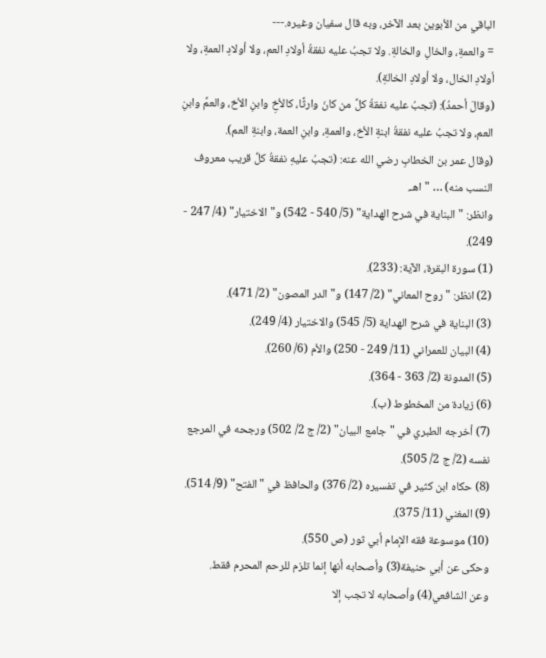الباقي من الأبوين بعد الآخر، وبه قال سفيان وغيره.---
= والعمةِ، والخالِ والخالةِ. ولا تجبُ عليه نفقةُ أولادِ العم، ولا أولادِ العمةِ، ولا أولادِ الخال، ولا أولادِ الخالةِ).
(وقالَ أحمدُ): (تجبُ عليه نفقةُ كلِّ من كانَ وارثًا، كالأخِ وابنِ الأخ، والعمِّ وابنِ العم، ولا تجبُ عليه نفقةُ ابنةِ الأخ، والعمةِ، وابنِ العمة، وابنةِ العم).
(وقال عمر بن الخطابِ رضي الله عنه: (تجبُ عليهِ نفقةُ كلِّ قريب معروف النسب منه) … "اهـ.
وانظر: "البناية في شرح الهداية" (5/ 540 - 542) و"الاختيار" (4/ 247 - 249).
(1) سورة البقرة، الآية: (233).
(2) انظر: "روح المعاني" (2/ 147) و"الدر المصون" (2/ 471).
(3) البناية في شرح الهداية (5/ 545) والاختيار (4/ 249).
(4) البيان للعمراني (11/ 249 - 250) والأم (6/ 260).
(5) المدونة (2/ 363 - 364).
(6) زيادة من المخطوط (ب).
(7) أخرجه الطبري في "جامع البيان" (2/ ج 2/ 502) ورجحه في المرجع نفسه (2/ ج 2/ 505).
(8) حكاه ابن كثير في تفسيره (2/ 376) والحافظ في "الفتح" (9/ 514).
(9) المغني (11/ 375).
(10) موسوعة فقه الإمام أبي ثور (ص 550).
وحكى عن أبي حنيفة(3) وأصحابه أنها إنما تلزم للرحم المحرم فقط.
وعن الشافعي(4) وأصحابه لا تجب إلا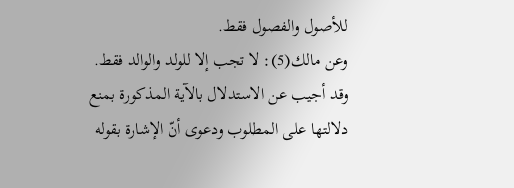للأصول والفصول فقط.
وعن مالك(5): لا تجب إلا للولد والوالد فقط.
وقد أجيب عن الاستدلال بالآية المذكورة بمنع دلالتها على المطلوب ودعوى أنّ الإشارة بقوله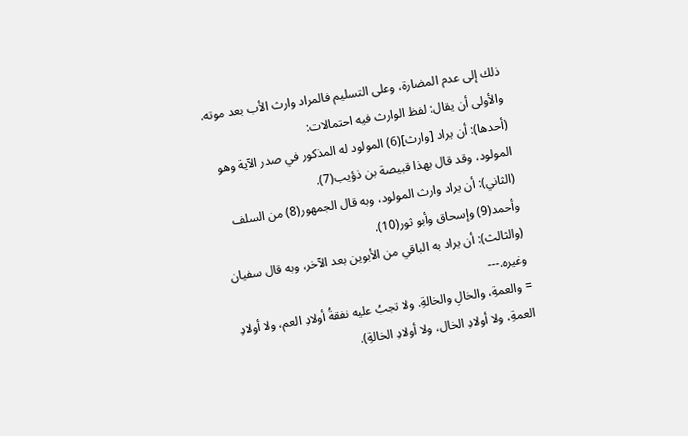ذلك إلى عدم المضارة، وعلى التسليم فالمراد وارث الأب بعد موته.
والأولى أن يقال: لفظ الوارث فيه احتمالات:
(أحدها): أن يراد [وارث](6) المولود له المذكور في صدر الآية وهو المولود، وقد قال بهذا قبيصة بن ذؤيب(7).
(الثاني): أن يراد وارث المولود، وبه قال الجمهور(8) من السلف وأحمد(9) وإسحاق وأبو ثور(10).
(والثالث): أن يراد به الباقي من الأبوين بعد الآخر، وبه قال سفيان وغيره.---
= والعمةِ، والخالِ والخالةِ. ولا تجبُ عليه نفقةُ أولادِ العم، ولا أولادِ العمةِ، ولا أولادِ الخال، ولا أولادِ الخالةِ).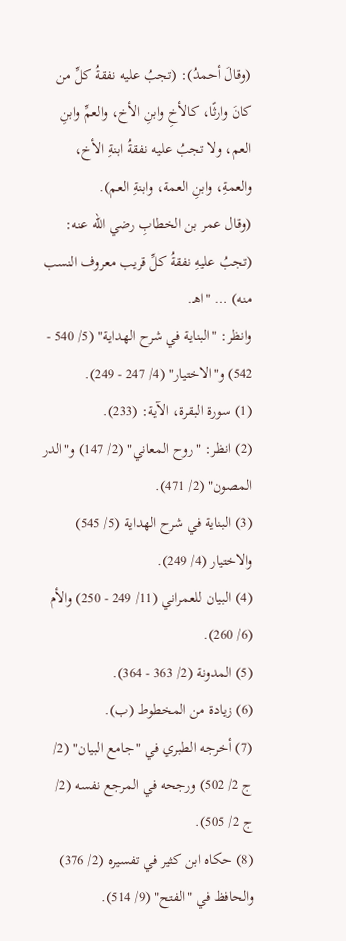(وقالَ أحمدُ): (تجبُ عليه نفقةُ كلِّ من كانَ وارثًا، كالأخِ وابنِ الأخ، والعمِّ وابنِ العم، ولا تجبُ عليه نفقةُ ابنةِ الأخ، والعمةِ، وابنِ العمة، وابنةِ العم).
(وقال عمر بن الخطابِ رضي الله عنه: (تجبُ عليهِ نفقةُ كلِّ قريب معروف النسب منه) … "اهـ.
وانظر: "البناية في شرح الهداية" (5/ 540 - 542) و"الاختيار" (4/ 247 - 249).
(1) سورة البقرة، الآية: (233).
(2) انظر: "روح المعاني" (2/ 147) و"الدر المصون" (2/ 471).
(3) البناية في شرح الهداية (5/ 545) والاختيار (4/ 249).
(4) البيان للعمراني (11/ 249 - 250) والأم (6/ 260).
(5) المدونة (2/ 363 - 364).
(6) زيادة من المخطوط (ب).
(7) أخرجه الطبري في "جامع البيان" (2/ ج 2/ 502) ورجحه في المرجع نفسه (2/ ج 2/ 505).
(8) حكاه ابن كثير في تفسيره (2/ 376) والحافظ في "الفتح" (9/ 514).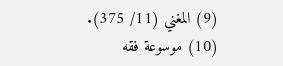(9) المغني (11/ 375).
(10) موسوعة فقه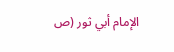الإمام أبي ثور (ص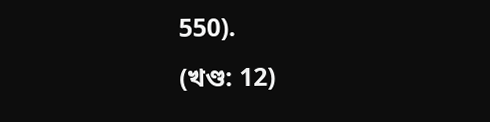550).
(খণ্ড: 12)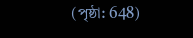(পৃষ্ঠা: 648)